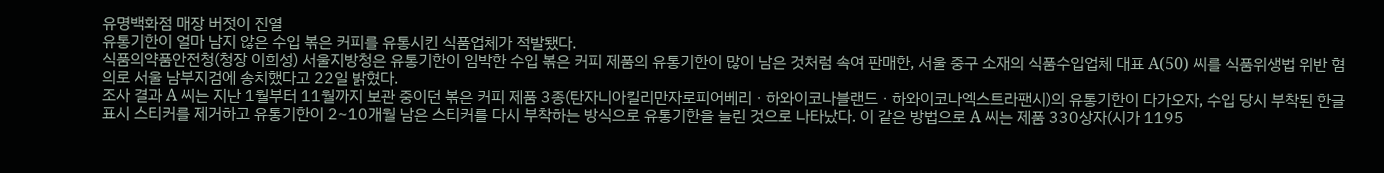유명백화점 매장 버젓이 진열
유통기한이 얼마 남지 않은 수입 볶은 커피를 유통시킨 식품업체가 적발됐다.
식품의약품안전청(청장 이희성) 서울지방청은 유통기한이 임박한 수입 볶은 커피 제품의 유통기한이 많이 남은 것처럼 속여 판매한, 서울 중구 소재의 식품수입업체 대표 A(50) 씨를 식품위생법 위반 혐의로 서울 남부지검에 송치했다고 22일 밝혔다.
조사 결과 A 씨는 지난 1월부터 11월까지 보관 중이던 볶은 커피 제품 3종(탄자니아킬리만자로피어베리ㆍ하와이코나블랜드ㆍ하와이코나엑스트라팬시)의 유통기한이 다가오자, 수입 당시 부착된 한글 표시 스티커를 제거하고 유통기한이 2~10개월 남은 스티커를 다시 부착하는 방식으로 유통기한을 늘린 것으로 나타났다. 이 같은 방법으로 A 씨는 제품 330상자(시가 1195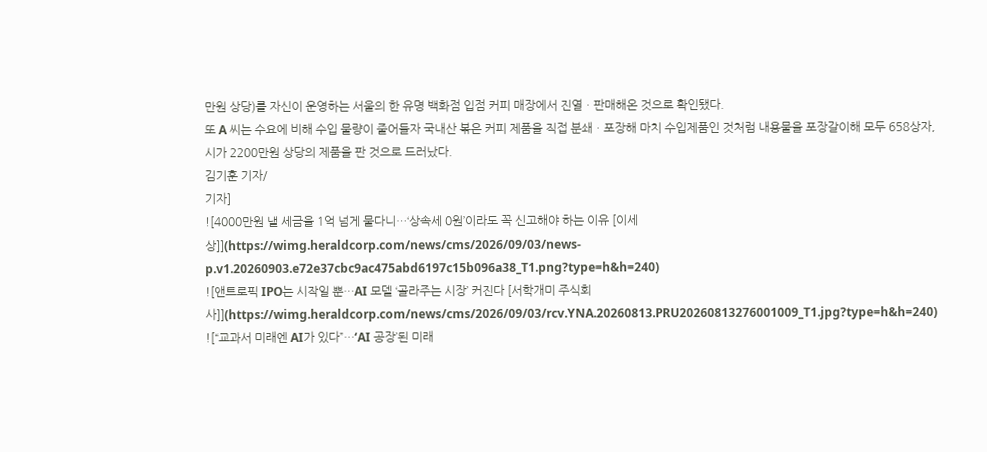만원 상당)를 자신이 운영하는 서울의 한 유명 백화점 입점 커피 매장에서 진열ㆍ판매해온 것으로 확인됐다.
또 A 씨는 수요에 비해 수입 물량이 줄어들자 국내산 볶은 커피 제품을 직접 분쇄ㆍ포장해 마치 수입제품인 것처럼 내용물을 포장갈이해 모두 658상자, 시가 2200만원 상당의 제품을 판 것으로 드러났다.
김기훈 기자/
기자]
![4000만원 낼 세금을 1억 넘게 물다니…‘상속세 0원’이라도 꼭 신고해야 하는 이유 [이세상]](https://wimg.heraldcorp.com/news/cms/2026/09/03/news-p.v1.20260903.e72e37cbc9ac475abd6197c15b096a38_T1.png?type=h&h=240)
![앤트로픽 IPO는 시작일 뿐…AI 모델 ‘골라주는 시장’ 커진다 [서학개미 주식회사]](https://wimg.heraldcorp.com/news/cms/2026/09/03/rcv.YNA.20260813.PRU20260813276001009_T1.jpg?type=h&h=240)
![“교과서 미래엔 AI가 있다”…‘AI 공장’된 미래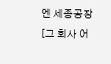엔 세종공장 [그 회사 어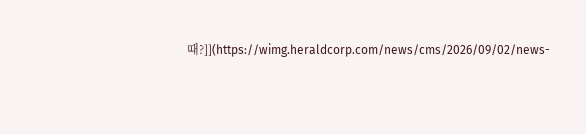때?]](https://wimg.heraldcorp.com/news/cms/2026/09/02/news-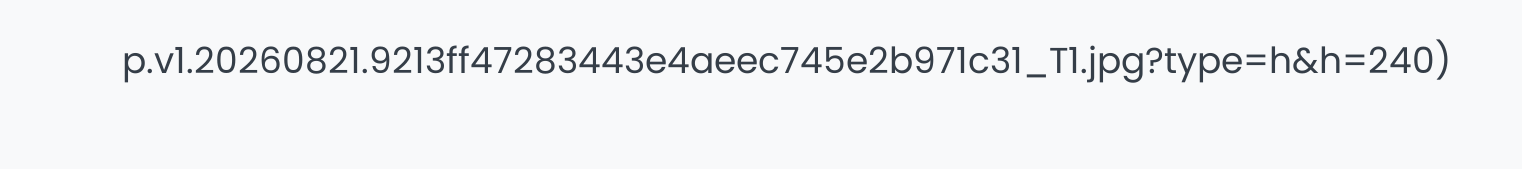p.v1.20260821.9213ff47283443e4aeec745e2b971c31_T1.jpg?type=h&h=240)